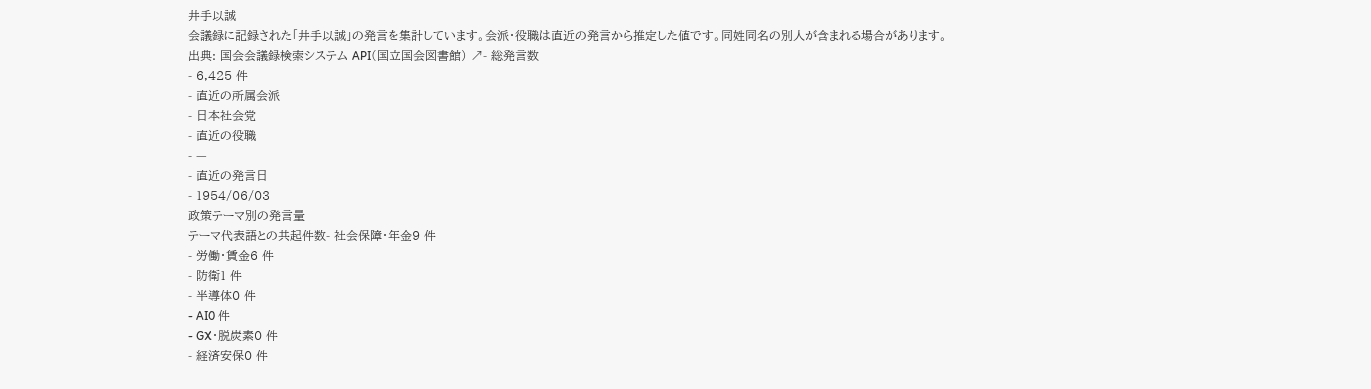井手以誠
会議録に記録された「井手以誠」の発言を集計しています。会派・役職は直近の発言から推定した値です。同姓同名の別人が含まれる場合があります。
出典: 国会会議録検索システム API(国立国会図書館) ↗- 総発言数
- 6,425 件
- 直近の所属会派
- 日本社会党
- 直近の役職
- —
- 直近の発言日
- 1954/06/03
政策テーマ別の発言量
テーマ代表語との共起件数- 社会保障・年金9 件
- 労働・賃金6 件
- 防衛1 件
- 半導体0 件
- AI0 件
- GX・脱炭素0 件
- 経済安保0 件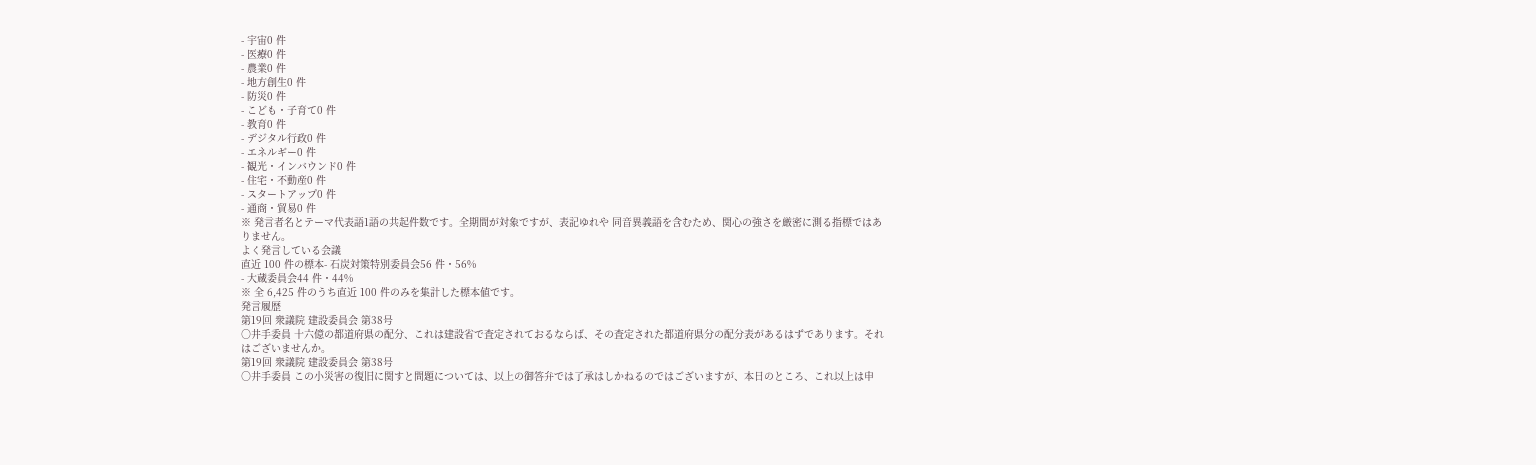- 宇宙0 件
- 医療0 件
- 農業0 件
- 地方創生0 件
- 防災0 件
- こども・子育て0 件
- 教育0 件
- デジタル行政0 件
- エネルギー0 件
- 観光・インバウンド0 件
- 住宅・不動産0 件
- スタートアップ0 件
- 通商・貿易0 件
※ 発言者名とテーマ代表語1語の共起件数です。全期間が対象ですが、表記ゆれや 同音異義語を含むため、関心の強さを厳密に測る指標ではありません。
よく発言している会議
直近 100 件の標本- 石炭対策特別委員会56 件・56%
- 大蔵委員会44 件・44%
※ 全 6,425 件のうち直近 100 件のみを集計した標本値です。
発言履歴
第19回 衆議院 建設委員会 第38号
○井手委員 十六億の都道府県の配分、これは建設省で査定されておるならば、その査定された都道府県分の配分表があるはずであります。それはございませんか。
第19回 衆議院 建設委員会 第38号
○井手委員 この小災害の復旧に関すと問題については、以上の御答弁では了承はしかねるのではございますが、本日のところ、これ以上は申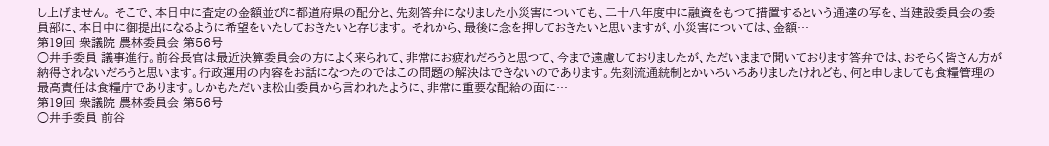し上げません。 そこで、本日中に査定の金額並びに都道府県の配分と、先刻答弁になりました小災害についても、二十八年度中に融資をもつて措置するという通達の写を、当建設委員会の委員部に、本日中に御提出になるように希望をいたしておきたいと存じます。 それから、最後に念を押しておきたいと思いますが、小災害については、金額…
第19回 衆議院 農林委員会 第56号
○井手委員 議事進行。前谷長官は最近決算委員会の方によく来られて、非常にお疲れだろうと思つて、今まで遠慮しておりましたが、ただいままで聞いております答弁では、おそらく皆さん方が納得されないだろうと思います。行政運用の内容をお話になつたのではこの問題の解決はできないのであります。先刻流通統制とかいろいろありましたけれども、何と申しましても食糧管理の最高責任は食糧庁であります。しかもただいま松山委員から言われたように、非常に重要な配給の面に…
第19回 衆議院 農林委員会 第56号
○井手委員 前谷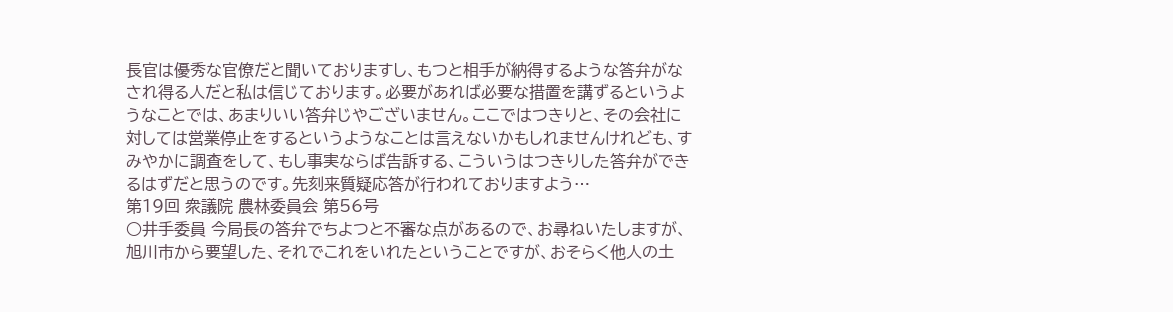長官は優秀な官僚だと聞いておりますし、もつと相手が納得するような答弁がなされ得る人だと私は信じております。必要があれば必要な措置を講ずるというようなことでは、あまりいい答弁じやございません。ここではつきりと、その会社に対しては営業停止をするというようなことは言えないかもしれませんけれども、すみやかに調査をして、もし事実ならば告訴する、こういうはつきりした答弁ができるはずだと思うのです。先刻来質疑応答が行われておりますよう…
第19回 衆議院 農林委員会 第56号
○井手委員 今局長の答弁でちよつと不審な点があるので、お尋ねいたしますが、旭川市から要望した、それでこれをいれたということですが、おそらく他人の土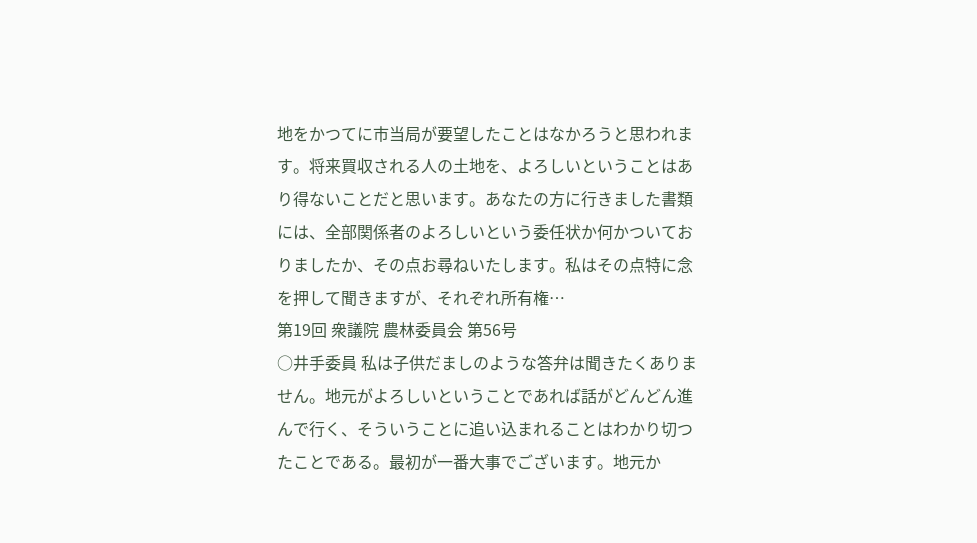地をかつてに市当局が要望したことはなかろうと思われます。将来買収される人の土地を、よろしいということはあり得ないことだと思います。あなたの方に行きました書類には、全部関係者のよろしいという委任状か何かついておりましたか、その点お尋ねいたします。私はその点特に念を押して聞きますが、それぞれ所有権…
第19回 衆議院 農林委員会 第56号
○井手委員 私は子供だましのような答弁は聞きたくありません。地元がよろしいということであれば話がどんどん進んで行く、そういうことに追い込まれることはわかり切つたことである。最初が一番大事でございます。地元か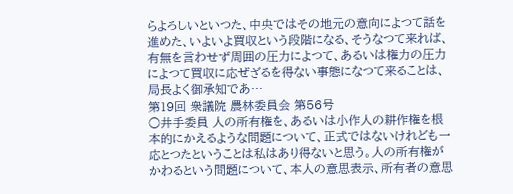らよろしいといつた、中央ではその地元の意向によつて話を進めた、いよいよ買収という段階になる、そうなつて来れば、有無を言わせず周囲の圧力によつて、あるいは権力の圧力によつて買収に応ぜざるを得ない事態になつて来ることは、局長よく御承知であ…
第19回 衆議院 農林委員会 第56号
○井手委員 人の所有権を、あるいは小作人の耕作権を根本的にかえるような問題について、正式ではないけれども一応とつたということは私はあり得ないと思う。人の所有権がかわるという問題について、本人の意思表示、所有者の意思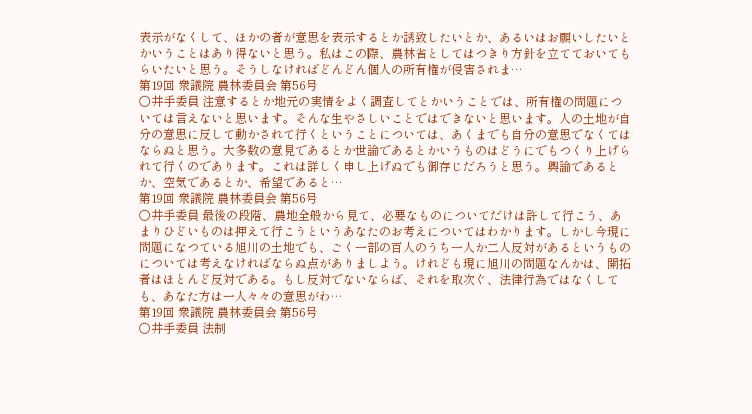表示がなくして、ほかの者が意思を表示するとか誘致したいとか、あるいはお願いしたいとかいうことはあり得ないと思う。私はこの際、農林省としてはつきり方針を立てておいてもらいたいと思う。そうしなければどんどん個人の所有権が侵害されま…
第19回 衆議院 農林委員会 第56号
○井手委員 注意するとか地元の実情をよく調査してとかいうことでは、所有権の問題については言えないと思います。そんな生やさしいことではできないと思います。人の土地が自分の意思に反して動かされて行くということについては、あくまでも自分の意思でなくてはならぬと思う。大多数の意見であるとか世論であるとかいうものはどうにでもつくり上げられて行くのであります。これは詳しく申し上げぬでも御存じだろうと思う。輿論であるとか、空気であるとか、希望であると…
第19回 衆議院 農林委員会 第56号
○井手委員 最後の段階、農地全般から見て、必要なものについてだけは許して行こう、あまりひどいものは押えて行こうというあなたのお考えについてはわかります。しかし今現に問題になつている旭川の土地でも、ごく一部の百人のうち一人か二人反対があるというものについては考えなければならぬ点がありましよう。けれども現に旭川の問題なんかは、開拓者はほとんど反対である。もし反対でないならば、それを取次ぐ、法律行為ではなくしても、あなた方は一人々々の意思がわ…
第19回 衆議院 農林委員会 第56号
○井手委員 法制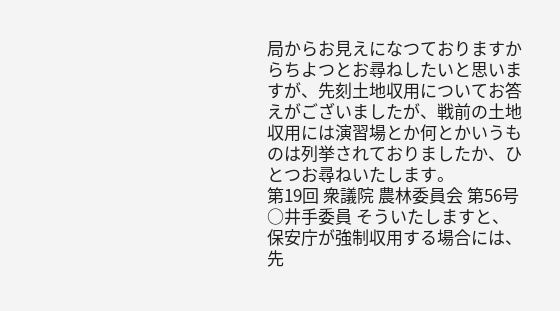局からお見えになつておりますからちよつとお尋ねしたいと思いますが、先刻土地収用についてお答えがございましたが、戦前の土地収用には演習場とか何とかいうものは列挙されておりましたか、ひとつお尋ねいたします。
第19回 衆議院 農林委員会 第56号
○井手委員 そういたしますと、保安庁が強制収用する場合には、先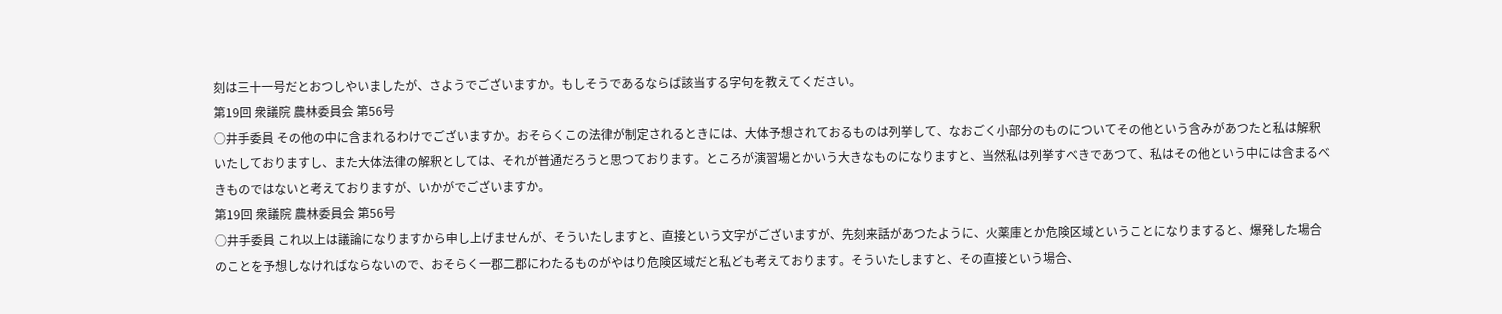刻は三十一号だとおつしやいましたが、さようでございますか。もしそうであるならば該当する字句を教えてください。
第19回 衆議院 農林委員会 第56号
○井手委員 その他の中に含まれるわけでございますか。おそらくこの法律が制定されるときには、大体予想されておるものは列挙して、なおごく小部分のものについてその他という含みがあつたと私は解釈いたしておりますし、また大体法律の解釈としては、それが普通だろうと思つております。ところが演習場とかいう大きなものになりますと、当然私は列挙すべきであつて、私はその他という中には含まるべきものではないと考えておりますが、いかがでございますか。
第19回 衆議院 農林委員会 第56号
○井手委員 これ以上は議論になりますから申し上げませんが、そういたしますと、直接という文字がございますが、先刻来話があつたように、火薬庫とか危険区域ということになりますると、爆発した場合のことを予想しなければならないので、おそらく一郡二郡にわたるものがやはり危険区域だと私ども考えております。そういたしますと、その直接という場合、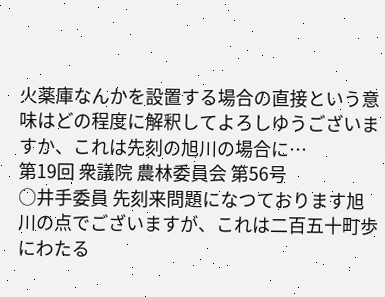火薬庫なんかを設置する場合の直接という意味はどの程度に解釈してよろしゆうございますか、これは先刻の旭川の場合に…
第19回 衆議院 農林委員会 第56号
○井手委員 先刻来問題になつております旭川の点でございますが、これは二百五十町歩にわたる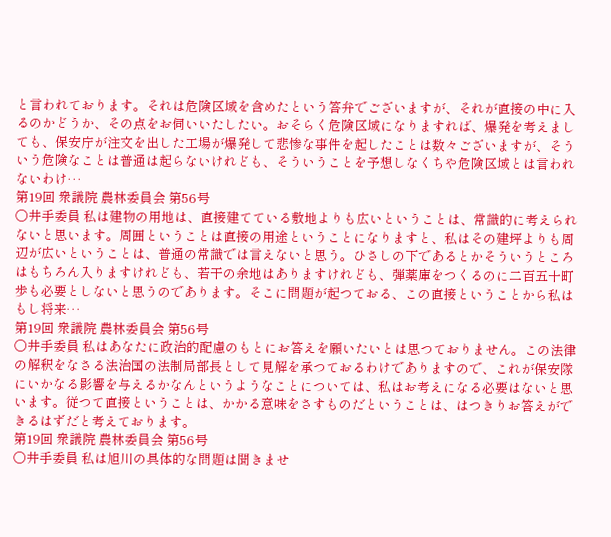と言われております。それは危険区域を含めたという答弁でございますが、それが直接の中に入るのかどうか、その点をお伺いいたしたい。おそらく危険区域になりますれば、爆発を考えましても、保安庁が注文を出した工場が爆発して悲惨な事件を起したことは数々ございますが、そういう危険なことは普通は起らないけれども、そういうことを予想しなくちや危険区域とは言われないわけ…
第19回 衆議院 農林委員会 第56号
○井手委員 私は建物の用地は、直接建てている敷地よりも広いということは、常識的に考えられないと思います。周囲ということは直接の用途ということになりますと、私はその建坪よりも周辺が広いということは、普通の常識では言えないと思う。ひさしの下であるとかそういうところはもちろん入りますけれども、若干の余地はありますけれども、弾薬庫をつくるのに二百五十町歩も必要としないと思うのであります。そこに問題が起つておる、この直接ということから私はもし将来…
第19回 衆議院 農林委員会 第56号
○井手委員 私はあなたに政治的配慮のもとにお答えを願いたいとは思つておりません。この法律の解釈をなさる法治国の法制局部長として見解を承つておるわけでありますので、これが保安隊にいかなる影響を与えるかなんというようなことについては、私はお考えになる必要はないと思います。従つて直接ということは、かかる意味をさすものだということは、はつきりお答えができるはずだと考えております。
第19回 衆議院 農林委員会 第56号
○井手委員 私は旭川の具体的な問題は聞きませ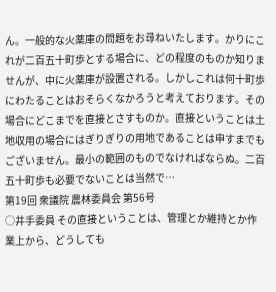ん。一般的な火薬庫の問題をお尋ねいたします。かりにこれが二百五十町歩とする場合に、どの程度のものか知りませんが、中に火薬庫が設置される。しかしこれは何十町歩にわたることはおそらくなかろうと考えております。その場合にどこまでを直接とさすものか。直接ということは土地収用の場合にはぎりぎりの用地であることは申すまでもございません。最小の範囲のものでなければならぬ。二百五十町歩も必要でないことは当然で…
第19回 衆議院 農林委員会 第56号
○井手委員 その直接ということは、管理とか維持とか作業上から、どうしても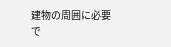建物の周囲に必要で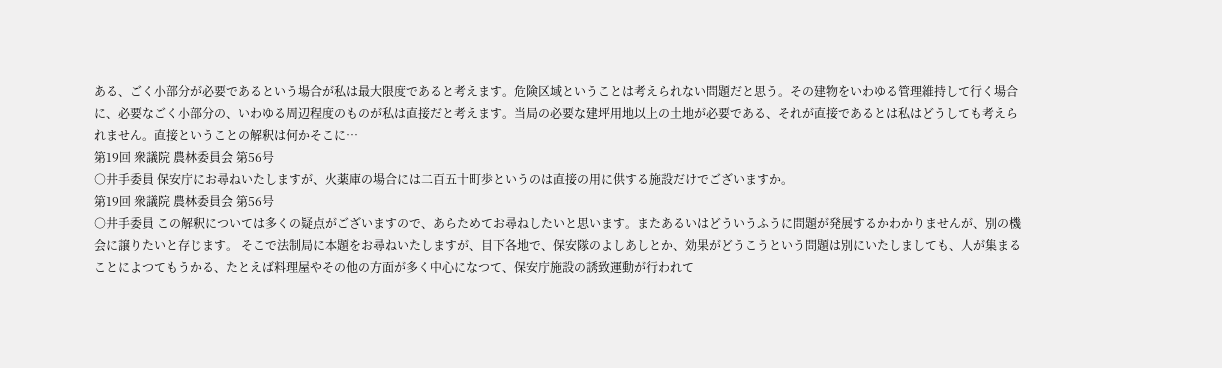ある、ごく小部分が必要であるという場合が私は最大限度であると考えます。危険区域ということは考えられない問題だと思う。その建物をいわゆる管理維持して行く場合に、必要なごく小部分の、いわゆる周辺程度のものが私は直接だと考えます。当局の必要な建坪用地以上の土地が必要である、それが直接であるとは私はどうしても考えられません。直接ということの解釈は何かそこに…
第19回 衆議院 農林委員会 第56号
○井手委員 保安庁にお尋ねいたしますが、火薬庫の場合には二百五十町歩というのは直接の用に供する施設だけでございますか。
第19回 衆議院 農林委員会 第56号
○井手委員 この解釈については多くの疑点がございますので、あらためてお尋ねしたいと思います。またあるいはどういうふうに問題が発展するかわかりませんが、別の機会に譲りたいと存じます。 そこで法制局に本題をお尋ねいたしますが、目下各地で、保安隊のよしあしとか、効果がどうこうという問題は別にいたしましても、人が集まることによつてもうかる、たとえば料理屋やその他の方面が多く中心になつて、保安庁施設の誘致運動が行われて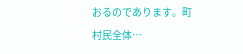おるのであります。町村民全体…